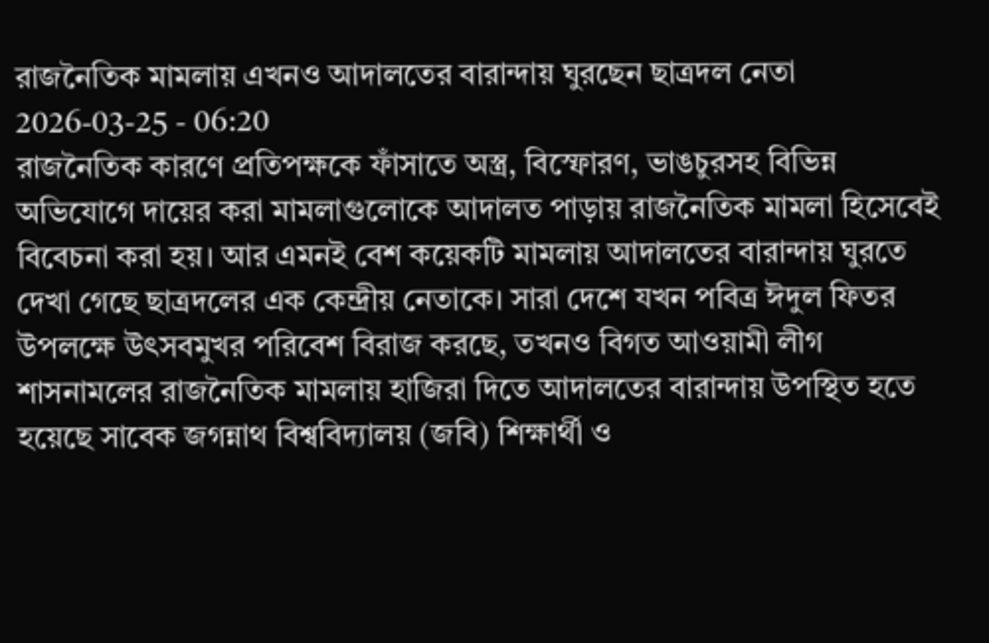রাজনৈতিক মামলায় এখনও আদালতের বারান্দায় ঘুরছেন ছাত্রদল নেতা
2026-03-25 - 06:20
রাজনৈতিক কারণে প্রতিপক্ষকে ফাঁসাতে অস্ত্র, বিস্ফোরণ, ভাঙচুরসহ বিভিন্ন অভিযোগে দায়ের করা মামলাগুলোকে আদালত পাড়ায় রাজনৈতিক মামলা হিসেবেই বিবেচনা করা হয়। আর এমনই বেশ কয়েকটি মামলায় আদালতের বারান্দায় ঘুরতে দেখা গেছে ছাত্রদলের এক কেন্দ্রীয় নেতাকে। সারা দেশে যখন পবিত্র ঈদুল ফিতর উপলক্ষে উৎসবমুখর পরিবেশ বিরাজ করছে, তখনও বিগত আওয়ামী লীগ শাসনামলের রাজনৈতিক মামলায় হাজিরা দিতে আদালতের বারান্দায় উপস্থিত হতে হয়েছে সাবেক জগন্নাথ বিশ্ববিদ্যালয় (জবি) শিক্ষার্থী ও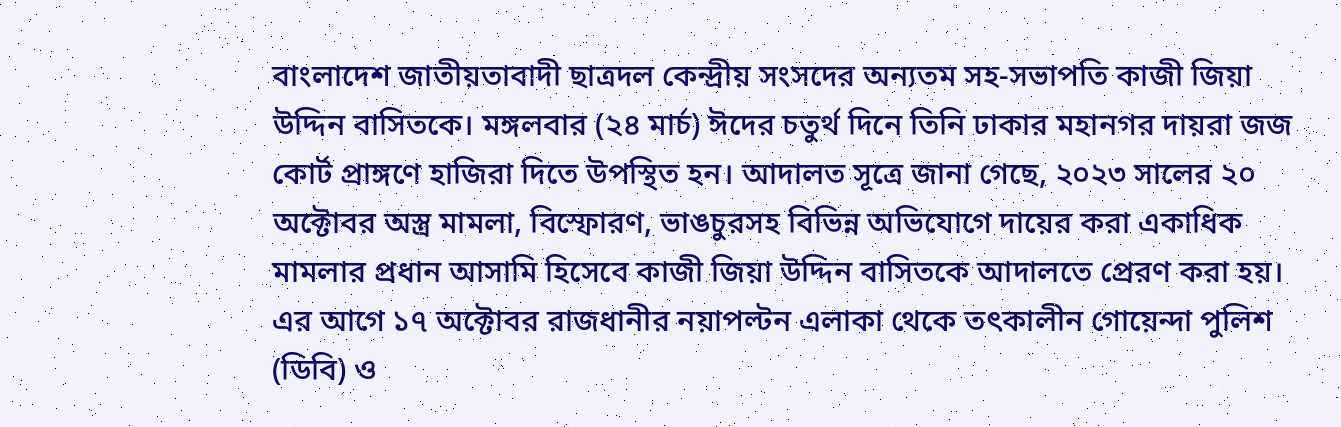বাংলাদেশ জাতীয়তাবাদী ছাত্রদল কেন্দ্রীয় সংসদের অন্যতম সহ-সভাপতি কাজী জিয়া উদ্দিন বাসিতকে। মঙ্গলবার (২৪ মার্চ) ঈদের চতুর্থ দিনে তিনি ঢাকার মহানগর দায়রা জজ কোর্ট প্রাঙ্গণে হাজিরা দিতে উপস্থিত হন। আদালত সূত্রে জানা গেছে, ২০২৩ সালের ২০ অক্টোবর অস্ত্র মামলা, বিস্ফোরণ, ভাঙচুরসহ বিভিন্ন অভিযোগে দায়ের করা একাধিক মামলার প্রধান আসামি হিসেবে কাজী জিয়া উদ্দিন বাসিতকে আদালতে প্রেরণ করা হয়। এর আগে ১৭ অক্টোবর রাজধানীর নয়াপল্টন এলাকা থেকে তৎকালীন গোয়েন্দা পুলিশ (ডিবি) ও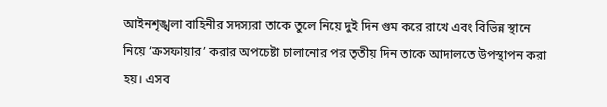আইনশৃঙ্খলা বাহিনীর সদস্যরা তাকে তুলে নিয়ে দুই দিন গুম করে রাখে এবং বিভিন্ন স্থানে নিয়ে ‘ক্রসফায়ার’ করার অপচেষ্টা চালানোর পর তৃতীয় দিন তাকে আদালতে উপস্থাপন করা হয়। এসব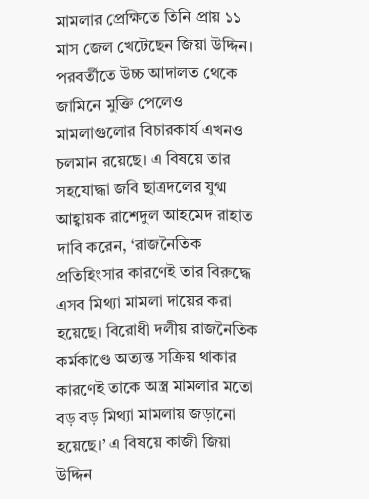মামলার প্রেক্ষিতে তিনি প্রায় ১১ মাস জেল খেটেছেন জিয়া উদ্দিন। পরবর্তীতে উচ্চ আদালত থেকে জামিনে মুক্তি পেলেও মামলাগুলোর বিচারকার্য এখনও চলমান রয়েছে। এ বিষয়ে তার সহযোদ্ধা জবি ছাত্রদলের যুগ্ম আহ্বায়ক রাশেদুল আহমেদ রাহাত দাবি করেন, ‘রাজনৈতিক প্রতিহিংসার কারণেই তার বিরুদ্ধে এসব মিথ্যা মামলা দায়ের করা হয়েছে। বিরোধী দলীয় রাজনৈতিক কর্মকাণ্ডে অত্যন্ত সক্রিয় থাকার কারণেই তাকে অস্ত্র মামলার মতো বড় বড় মিথ্যা মামলায় জড়ানো হয়েছে।’ এ বিষয়ে কাজী জিয়া উদ্দিন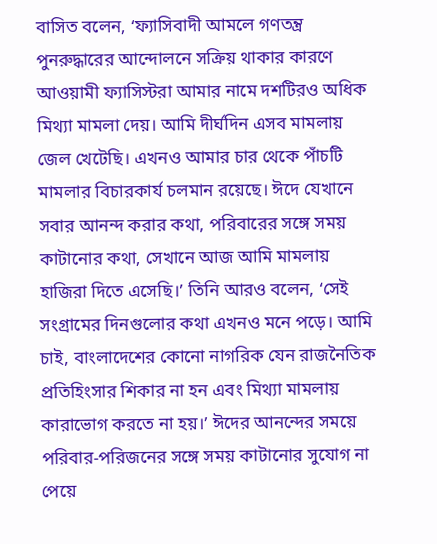বাসিত বলেন, ‘ফ্যাসিবাদী আমলে গণতন্ত্র পুনরুদ্ধারের আন্দোলনে সক্রিয় থাকার কারণে আওয়ামী ফ্যাসিস্টরা আমার নামে দশটিরও অধিক মিথ্যা মামলা দেয়। আমি দীর্ঘদিন এসব মামলায় জেল খেটেছি। এখনও আমার চার থেকে পাঁচটি মামলার বিচারকার্য চলমান রয়েছে। ঈদে যেখানে সবার আনন্দ করার কথা, পরিবারের সঙ্গে সময় কাটানোর কথা, সেখানে আজ আমি মামলায় হাজিরা দিতে এসেছি।’ তিনি আরও বলেন, ‘সেই সংগ্রামের দিনগুলোর কথা এখনও মনে পড়ে। আমি চাই, বাংলাদেশের কোনো নাগরিক যেন রাজনৈতিক প্রতিহিংসার শিকার না হন এবং মিথ্যা মামলায় কারাভোগ করতে না হয়।’ ঈদের আনন্দের সময়ে পরিবার-পরিজনের সঙ্গে সময় কাটানোর সুযোগ না পেয়ে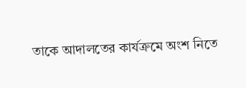তাকে আদালতের কার্যক্রমে অংশ নিতে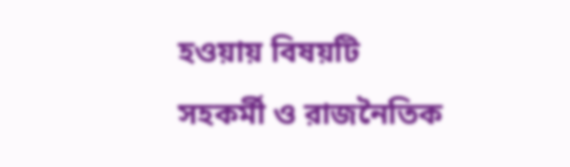হওয়ায় বিষয়টি সহকর্মী ও রাজনৈতিক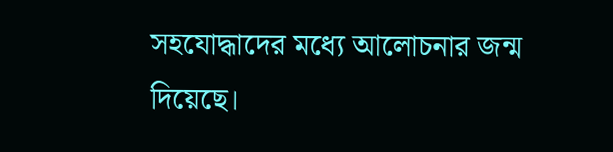সহযোদ্ধাদের মধ্যে আলোচনার জন্ম দিয়েছে।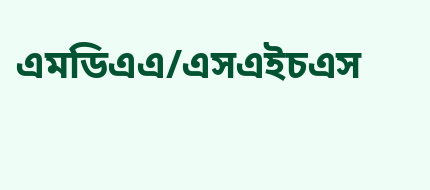এমডিএএ/এসএইচএস